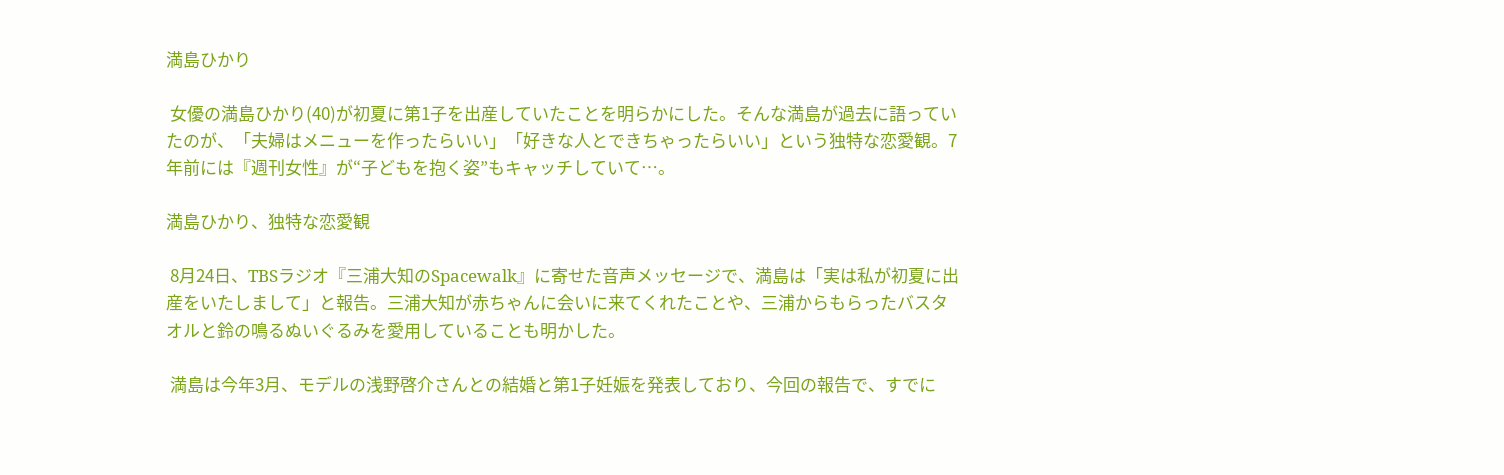満島ひかり

 女優の満島ひかり(40)が初夏に第1子を出産していたことを明らかにした。そんな満島が過去に語っていたのが、「夫婦はメニューを作ったらいい」「好きな人とできちゃったらいい」という独特な恋愛観。7年前には『週刊女性』が“子どもを抱く姿”もキャッチしていて…。

満島ひかり、独特な恋愛観

 8月24日、TBSラジオ『三浦大知のSpacewalk』に寄せた音声メッセージで、満島は「実は私が初夏に出産をいたしまして」と報告。三浦大知が赤ちゃんに会いに来てくれたことや、三浦からもらったバスタオルと鈴の鳴るぬいぐるみを愛用していることも明かした。

 満島は今年3月、モデルの浅野啓介さんとの結婚と第1子妊娠を発表しており、今回の報告で、すでに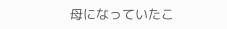母になっていたこ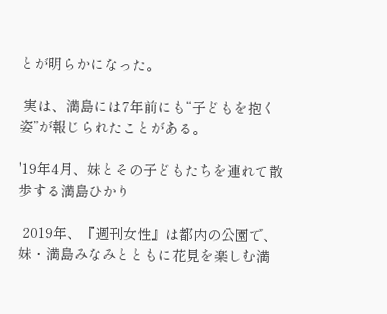とが明らかになった。

 実は、満島には7年前にも“子どもを抱く姿”が報じられたことがある。

'19年4月、妹とその子どもたちを連れて散歩する満島ひかり

 2019年、『週刊女性』は都内の公園で、妹・満島みなみとともに花見を楽しむ満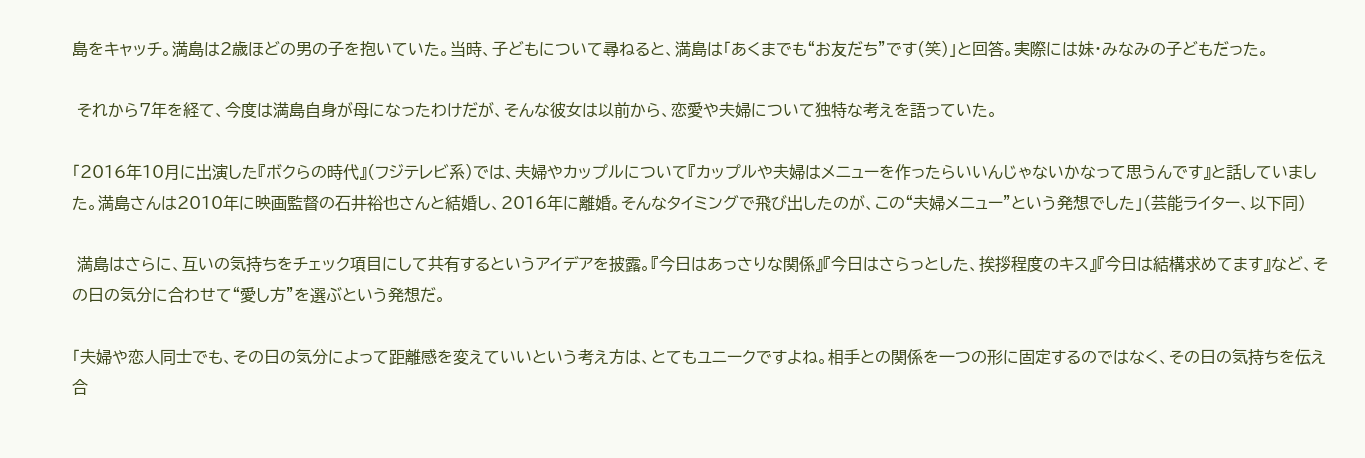島をキャッチ。満島は2歳ほどの男の子を抱いていた。当時、子どもについて尋ねると、満島は「あくまでも“お友だち”です(笑)」と回答。実際には妹・みなみの子どもだった。

 それから7年を経て、今度は満島自身が母になったわけだが、そんな彼女は以前から、恋愛や夫婦について独特な考えを語っていた。

「2016年10月に出演した『ボクらの時代』(フジテレビ系)では、夫婦やカップルについて『カップルや夫婦はメニューを作ったらいいんじゃないかなって思うんです』と話していました。満島さんは2010年に映画監督の石井裕也さんと結婚し、2016年に離婚。そんなタイミングで飛び出したのが、この“夫婦メニュー”という発想でした」(芸能ライター、以下同)

 満島はさらに、互いの気持ちをチェック項目にして共有するというアイデアを披露。『今日はあっさりな関係』『今日はさらっとした、挨拶程度のキス』『今日は結構求めてます』など、その日の気分に合わせて“愛し方”を選ぶという発想だ。

「夫婦や恋人同士でも、その日の気分によって距離感を変えていいという考え方は、とてもユニークですよね。相手との関係を一つの形に固定するのではなく、その日の気持ちを伝え合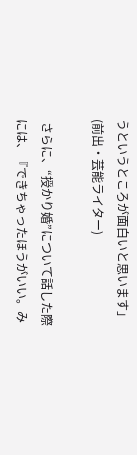うというところが面白いと思います」(前出・芸能ライター)

 さらに、“授かり婚”について話した際には、『できちゃったほうがいい。み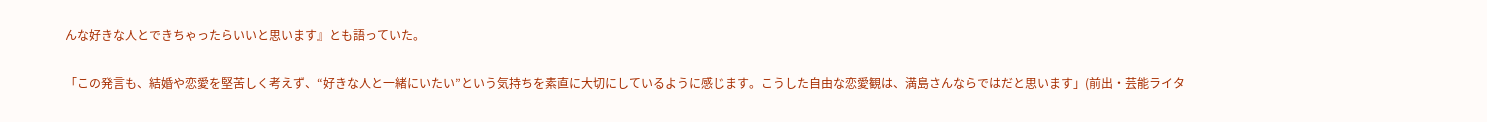んな好きな人とできちゃったらいいと思います』とも語っていた。

「この発言も、結婚や恋愛を堅苦しく考えず、“好きな人と一緒にいたい”という気持ちを素直に大切にしているように感じます。こうした自由な恋愛観は、満島さんならではだと思います」(前出・芸能ライタ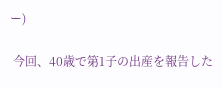ー)

 今回、40歳で第1子の出産を報告した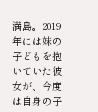満島。2019年には妹の子どもを抱いていた彼女が、今度は自身の子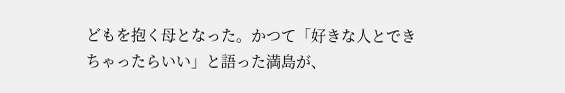どもを抱く母となった。かつて「好きな人とできちゃったらいい」と語った満島が、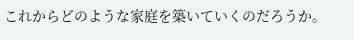これからどのような家庭を築いていくのだろうか。